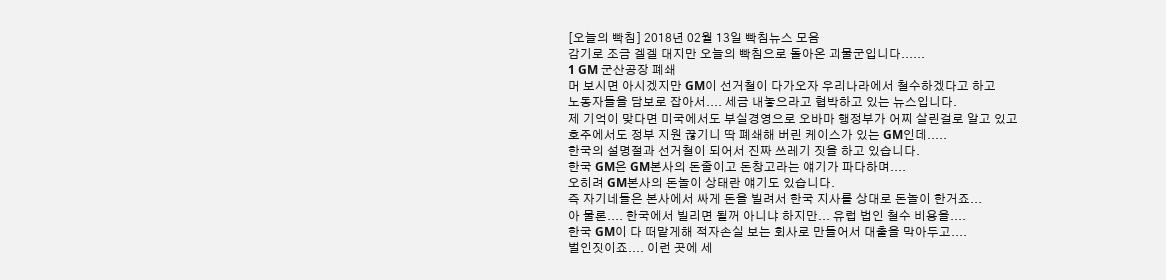[오늘의 빡침] 2018년 02월 13일 빡침뉴스 모음
감기로 조금 겔겔 대지만 오늘의 빡침으로 돌아온 괴물군입니다......
1 GM 군산공장 폐쇄
머 보시면 아시겠지만 GM이 선거철이 다가오자 우리나라에서 철수하겠다고 하고
노동자들을 담보로 잡아서.... 세금 내놓으라고 협박하고 있는 뉴스입니다.
제 기억이 맞다면 미국에서도 부실경영으로 오바마 행정부가 어찌 살린걸로 알고 있고
호주에서도 정부 지원 끊기니 딱 폐쇄해 버린 케이스가 있는 GM인데.....
한국의 설명절과 선거철이 되어서 진짜 쓰레기 짓을 하고 있습니다.
한국 GM은 GM본사의 돈줄이고 돈창고라는 얘기가 파다하며....
오히려 GM본사의 돈놀이 상태란 얘기도 있습니다.
즉 자기네들은 본사에서 싸게 돈을 빌려서 한국 지사를 상대로 돈놀이 한거죠...
아 물론.... 한국에서 빌리면 될꺼 아니냐 하지만... 유럽 법인 철수 비용을....
한국 GM이 다 떠맡게해 적자손실 보는 회사로 만들어서 대출을 막아두고....
벌인짓이죠.... 이런 곳에 세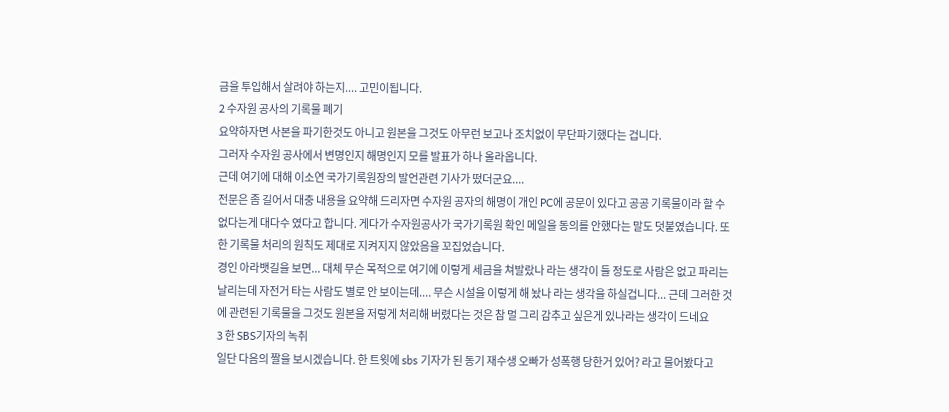금을 투입해서 살려야 하는지.... 고민이됩니다.
2 수자원 공사의 기록물 폐기
요약하자면 사본을 파기한것도 아니고 원본을 그것도 아무런 보고나 조치없이 무단파기했다는 겁니다.
그러자 수자원 공사에서 변명인지 해명인지 모를 발표가 하나 올라옵니다.
근데 여기에 대해 이소연 국가기록원장의 발언관련 기사가 떴더군요....
전문은 좀 길어서 대충 내용을 요약해 드리자면 수자원 공자의 해명이 개인 PC에 공문이 있다고 공공 기록물이라 할 수 없다는게 대다수 였다고 합니다. 게다가 수자원공사가 국가기록원 확인 메일을 동의를 안했다는 말도 덧붙였습니다. 또한 기록물 처리의 원칙도 제대로 지켜지지 않았음을 꼬집었습니다.
경인 아라뱃길을 보면... 대체 무슨 목적으로 여기에 이렇게 세금을 쳐발랐나 라는 생각이 들 정도로 사람은 없고 파리는 날리는데 자전거 타는 사람도 별로 안 보이는데.... 무슨 시설을 이렇게 해 놨나 라는 생각을 하실겁니다... 근데 그러한 것에 관련된 기록물을 그것도 원본을 저렇게 처리해 버렸다는 것은 참 멀 그리 감추고 싶은게 있나라는 생각이 드네요
3 한 SBS기자의 녹취
일단 다음의 짤을 보시겠습니다. 한 트윗에 sbs 기자가 된 동기 재수생 오빠가 성폭행 당한거 있어? 라고 물어봤다고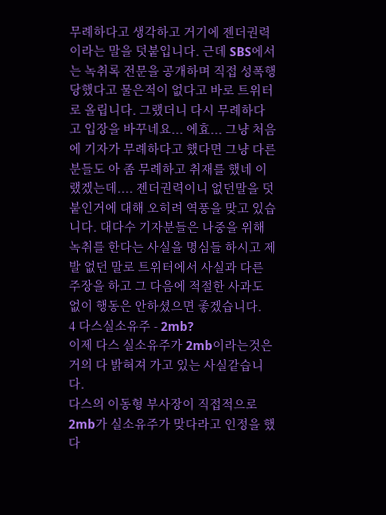무례하다고 생각하고 거기에 젠더권력이라는 말을 덧붙입니다. 근데 SBS에서는 녹취록 전문을 공개하며 직접 성폭행 당했다고 물은적이 없다고 바로 트위터로 올립니다. 그랬더니 다시 무례하다고 입장을 바꾸네요... 에효... 그냥 처음에 기자가 무례하다고 했다면 그냥 다른 분들도 아 좀 무례하고 취재를 했네 이랬겠는데.... 젠더권력이니 없던말을 덧붙인거에 대해 오히려 역풍을 맞고 있습니다. 대다수 기자분들은 나중을 위해 녹취를 한다는 사실을 명심들 하시고 제발 없던 말로 트위터에서 사실과 다른 주장을 하고 그 다음에 적절한 사과도 없이 행동은 안하셨으면 좋겠습니다.
4 다스실소유주 - 2mb?
이제 다스 실소유주가 2mb이라는것은 거의 다 밝혀져 가고 있는 사실같습니다.
다스의 이동형 부사장이 직접적으로 2mb가 실소유주가 맞다라고 인정을 했다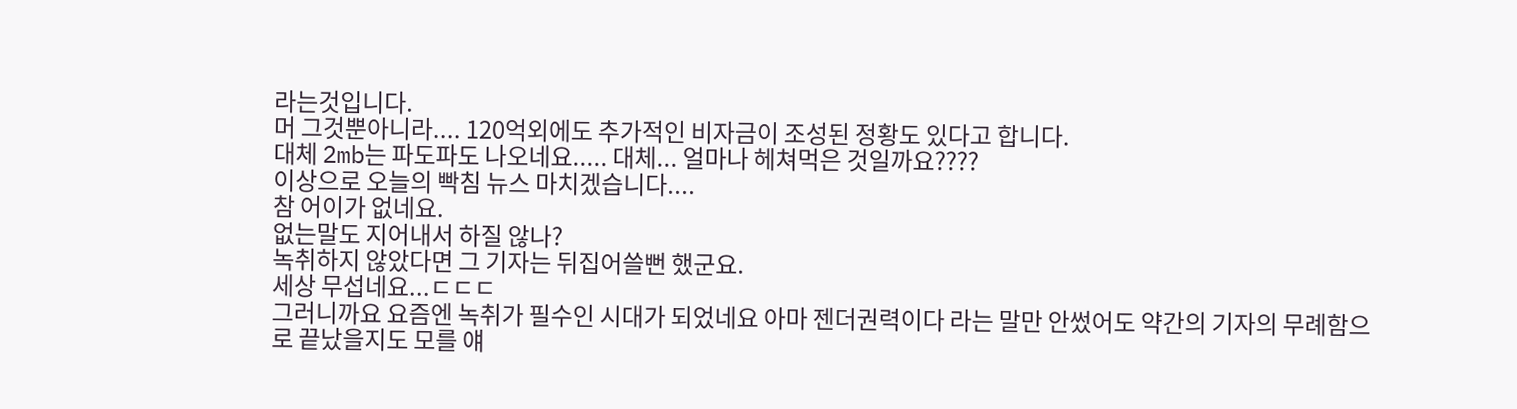라는것입니다.
머 그것뿐아니라.... 120억외에도 추가적인 비자금이 조성된 정황도 있다고 합니다.
대체 2mb는 파도파도 나오네요..... 대체... 얼마나 헤쳐먹은 것일까요????
이상으로 오늘의 빡침 뉴스 마치겠습니다....
참 어이가 없네요.
없는말도 지어내서 하질 않나?
녹취하지 않았다면 그 기자는 뒤집어쓸뻔 했군요.
세상 무섭네요...ㄷㄷㄷ
그러니까요 요즘엔 녹취가 필수인 시대가 되었네요 아마 젠더권력이다 라는 말만 안썼어도 약간의 기자의 무례함으로 끝났을지도 모를 얘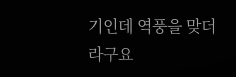기인데 역풍을 맞더라구요